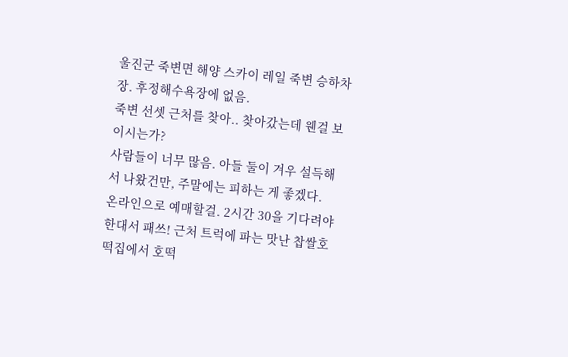울진군 죽변면 해양 스카이 레일 죽변 승하차장. 후정해수욕장에 없음.
죽변 선셋 근처를 찾아.. 찾아갔는데 웬걸 보이시는가?
사람들이 너무 많음. 아들 둘이 겨우 설득해서 나왔건만, 주말에는 피하는 게 좋겠다.
온라인으로 예매할걸. 2시간 30을 기다려야한대서 패쓰! 근처 트럭에 파는 맛난 찹쌀호떡집에서 호떡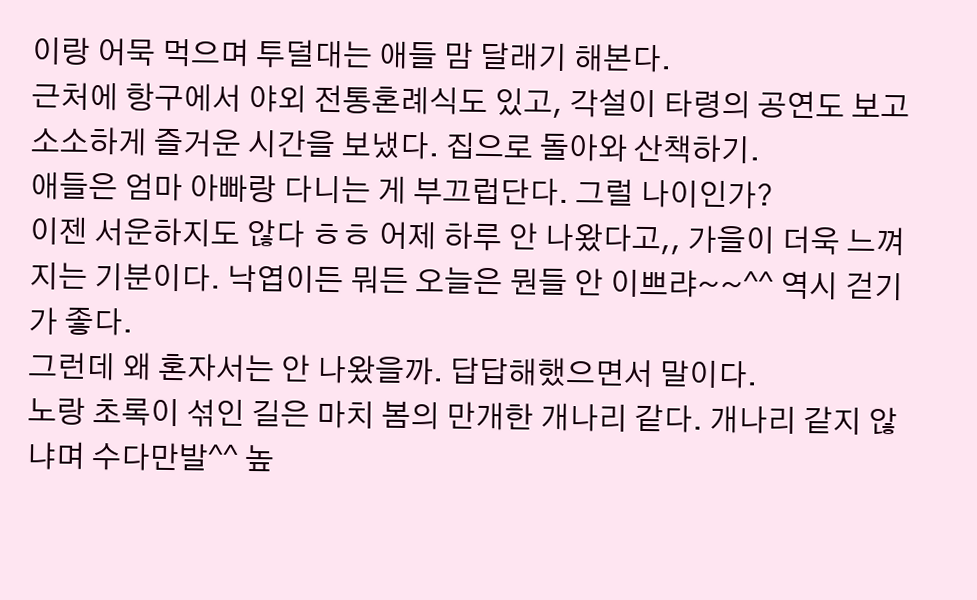이랑 어묵 먹으며 투덜대는 애들 맘 달래기 해본다.
근처에 항구에서 야외 전통혼례식도 있고, 각설이 타령의 공연도 보고 소소하게 즐거운 시간을 보냈다. 집으로 돌아와 산책하기.
애들은 엄마 아빠랑 다니는 게 부끄럽단다. 그럴 나이인가?
이젠 서운하지도 않다 ㅎㅎ 어제 하루 안 나왔다고,, 가을이 더욱 느껴지는 기분이다. 낙엽이든 뭐든 오늘은 뭔들 안 이쁘랴~~^^ 역시 걷기가 좋다.
그런데 왜 혼자서는 안 나왔을까. 답답해했으면서 말이다.
노랑 초록이 섞인 길은 마치 봄의 만개한 개나리 같다. 개나리 같지 않냐며 수다만발^^ 높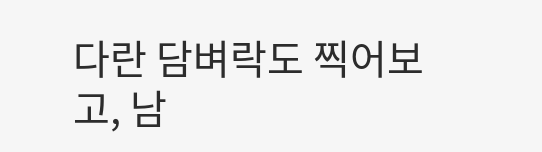다란 담벼락도 찍어보고, 남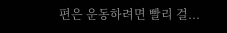편은 운동하려면 빨리 걸...